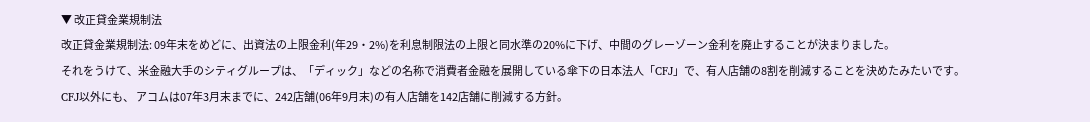▼ 改正貸金業規制法
改正貸金業規制法: 09年末をめどに、出資法の上限金利(年29・2%)を利息制限法の上限と同水準の20%に下げ、中間のグレーゾーン金利を廃止することが決まりました。
それをうけて、米金融大手のシティグループは、「ディック」などの名称で消費者金融を展開している傘下の日本法人「CFJ」で、有人店舗の8割を削減することを決めたみたいです。
CFJ以外にも、 アコムは07年3月末までに、242店舗(06年9月末)の有人店舗を142店舗に削減する方針。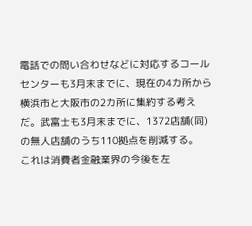電話での問い合わせなどに対応するコールセンターも3月末までに、現在の4カ所から横浜市と大阪市の2カ所に集約する考えだ。武富士も3月末までに、1372店舗(同)の無人店舗のうち110拠点を削減する。
これは消費者金融業界の今後を左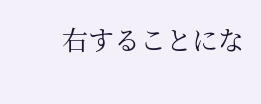右することにな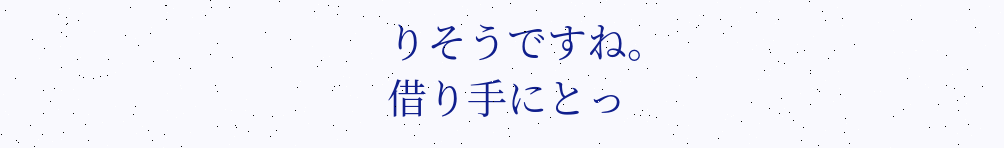りそうですね。
借り手にとっ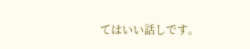てはいい話しです。